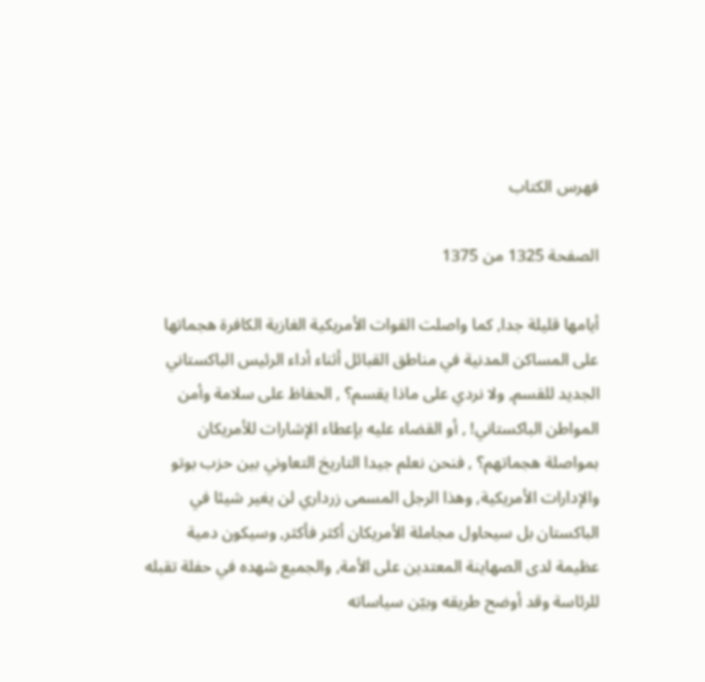فهرس الكتاب

الصفحة 1325 من 1375

أيامها قليلة جدا, كما واصلت القوات الأمريكية الغازية الكافرة هجماتها على المساكن المدنية في مناطق القبائل أثناء أداء الرئيس الباكستاني الجديد للقسم, ولا نردي على ماذا يقسم؟ , الحفاظ على سلامة وأمن المواطن الباكستاني! , أو القضاء عليه بإعطاء الإشارات للأمريكان بمواصلة هجماتهم؟ , فنحن نعلم جيدا التاريخ التعاوني بين حزب بوتو والإدارات الأمريكية, وهذا الرجل المسمى زرداري لن يغير شيئا في الباكستان بل سيحاول مجاملة الأمريكان أكثر فأكثر, وسيكون دمية عظيمة لدى الصهاينة المعتدين على الأمة, والجميع شهده في حفلة تقبله للرئاسة وقد أوضح طريقه وبيّن سياساته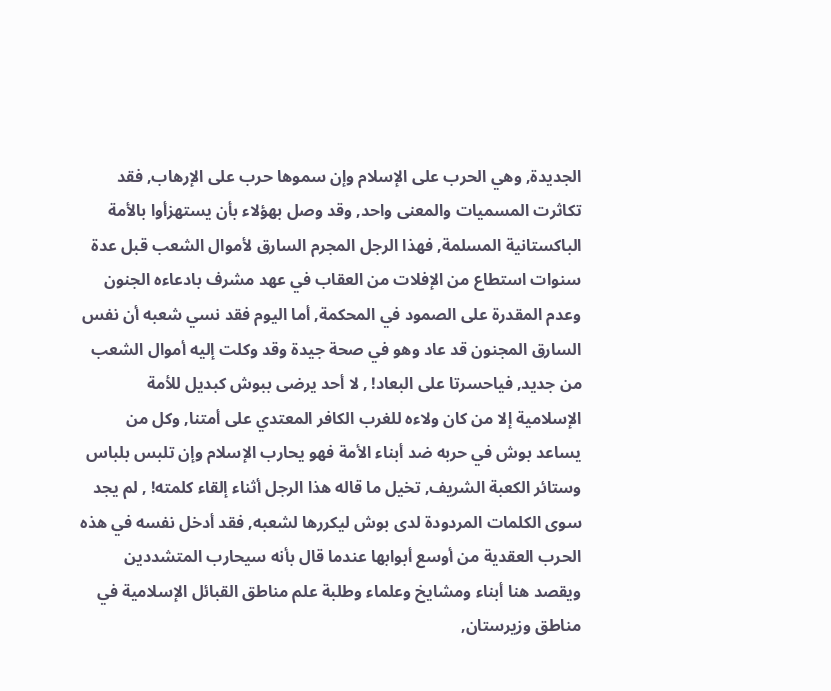الجديدة, وهي الحرب على الإسلام وإن سموها حرب على الإرهاب, فقد تكاثرت المسميات والمعنى واحد, وقد وصل بهؤلاء بأن يستهزأوا بالأمة الباكستانية المسلمة, فهذا الرجل المجرم السارق لأموال الشعب قبل عدة سنوات استطاع من الإفلات من العقاب في عهد مشرف بادعاءه الجنون وعدم المقدرة على الصمود في المحكمة, أما اليوم فقد نسي شعبه أن نفس السارق المجنون قد عاد وهو في صحة جيدة وقد وكلت إليه أموال الشعب من جديد, فياحسرتا على البعاد! , لا أحد يرضى ببوش كبديل للأمة الإسلامية إلا من كان ولاءه للغرب الكافر المعتدي على أمتنا, وكل من يساعد بوش في حربه ضد أبناء الأمة فهو يحارب الإسلام وإن تلبس بلباس وستائر الكعبة الشريف, تخيل ما قاله هذا الرجل أثناء إلقاء كلمته! , لم يجد سوى الكلمات المردودة لدى بوش ليكررها لشعبه, فقد أدخل نفسه في هذه الحرب العقدية من أوسع أبوابها عندما قال بأنه سيحارب المتشددين ويقصد هنا أبناء ومشايخ وعلماء وطلبة علم مناطق القبائل الإسلامية في مناطق وزيرستان,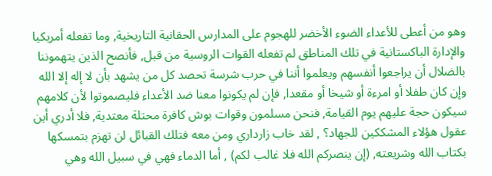وهو من أعطى للأعداء الضوء الأخضر للهجوم على المدارس الحقانية التاريخية, وما تفعله أمريكيا والإدارة الباكستانية في تلك المناطق لم تفعله القوات الروسية من قبل, فأنصح الذين يتهموننا بالضلال أن يراجعوا أنفسهم ويعلموا أننا في حرب شرسة تحصد كل من يشهد بأن لا إله إلا الله وإن كان طفلا أو امرءة أو شيخا أو مقعدا, فإن لم يكونوا معنا ضد الأعداء فليصموتوا لأن كلامهم سيكون حجة عليهم يوم القيامة, فنحن مسلمون وقوات بوش كافرة محتلة معتدية, فلا أدري أين عقول هؤلاء المشككين للجهاد؟ , لقد خاب زارداري ومن معه فتلك القبائل لن تهزم بتمسكها بكتاب الله وشريعته, (إن ينصركم الله فلا غالب لكم) , أما الدماء فهي في سبيل الله وهي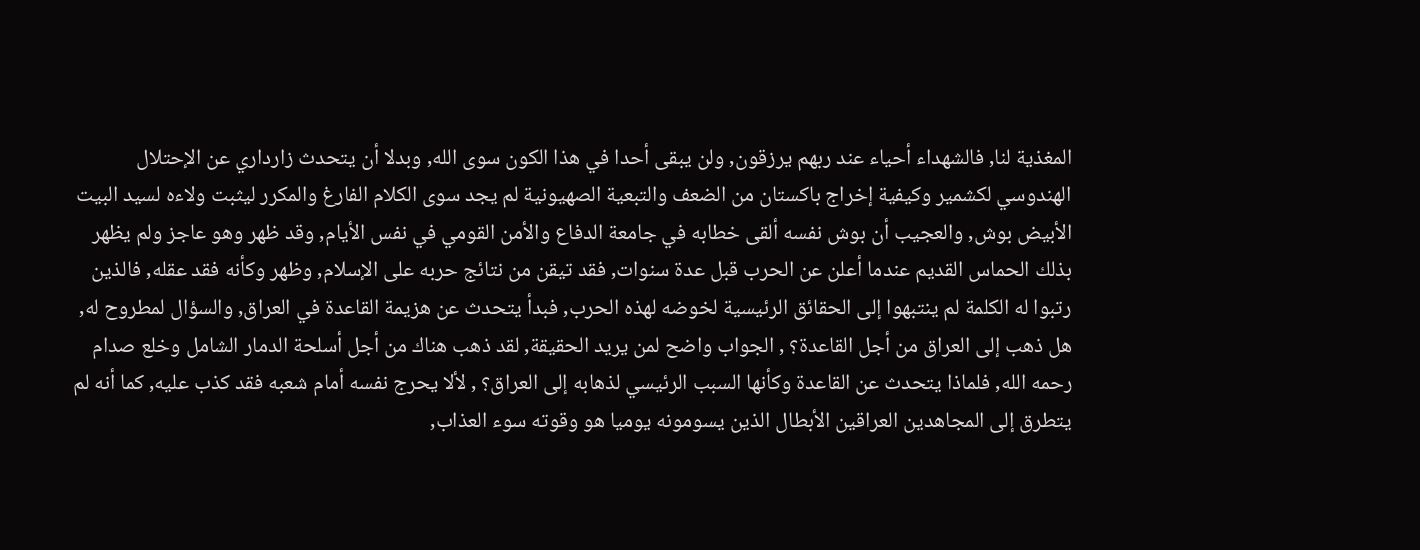المغذية لنا, فالشهداء أحياء عند ربهم يرزقون, ولن يبقى أحدا في هذا الكون سوى الله, وبدلا أن يتحدث زارداري عن الإحتلال الهندوسي لكشمير وكيفية إخراج باكستان من الضعف والتبعية الصهيونية لم يجد سوى الكلام الفارغ والمكرر ليثبت ولاءه لسيد البيت الأبيض بوش, والعجيب أن بوش نفسه ألقى خطابه في جامعة الدفاع والأمن القومي في نفس الأيام, وقد ظهر وهو عاجز ولم يظهر بذلك الحماس القديم عندما أعلن عن الحرب قبل عدة سنوات, فقد تيقن من نتائج حربه على الإسلام, وظهر وكأنه فقد عقله, فالذين رتبوا له الكلمة لم ينتبهوا إلى الحقائق الرئيسية لخوضه لهذه الحرب, فبدأ يتحدث عن هزيمة القاعدة في العراق, والسؤال لمطروح له, هل ذهب إلى العراق من أجل القاعدة؟ , الجواب واضح لمن يريد الحقيقة, لقد ذهب هناك من أجل أسلحة الدمار الشامل وخلع صدام رحمه الله, فلماذا يتحدث عن القاعدة وكأنها السبب الرئيسي لذهابه إلى العراق؟ , لألا يحرج نفسه أمام شعبه فقد كذب عليه, كما أنه لم يتطرق إلى المجاهدين العراقين الأبطال الذين يسومونه يوميا هو وقوته سوء العذاب,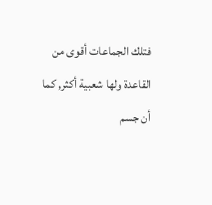فتلك الجماعات أقوى من القاعدة ولها شعبية أكثر, كما أن جسم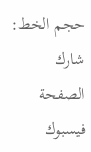حجم الخط:
شارك الصفحة
فيسبوك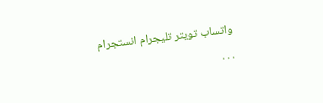واتساب تويتر تليجرام انستجرام
. . .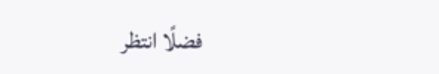فضلًا انتظر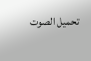تحميل الصوت